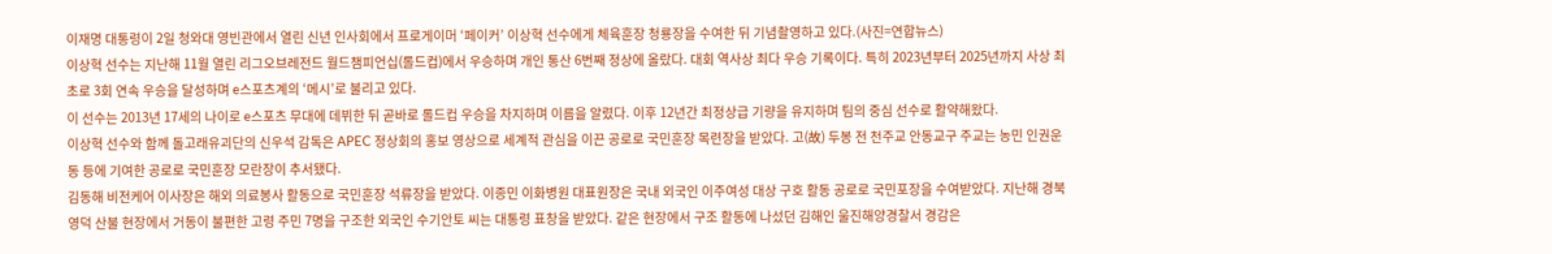이재명 대통령이 2일 청와대 영빈관에서 열린 신년 인사회에서 프로게이머 ‘페이커’ 이상혁 선수에게 체육훈장 청룡장을 수여한 뒤 기념촬영하고 있다.(사진=연합뉴스)
이상혁 선수는 지난해 11월 열린 리그오브레전드 월드챔피언십(롤드컵)에서 우승하며 개인 통산 6번째 정상에 올랐다. 대회 역사상 최다 우승 기록이다. 특히 2023년부터 2025년까지 사상 최초로 3회 연속 우승을 달성하며 e스포츠계의 ‘메시’로 불리고 있다.
이 선수는 2013년 17세의 나이로 e스포츠 무대에 데뷔한 뒤 곧바로 롤드컵 우승을 차지하며 이름을 알렸다. 이후 12년간 최정상급 기량을 유지하며 팀의 중심 선수로 활약해왔다.
이상혁 선수와 함께 돌고래유괴단의 신우석 감독은 APEC 정상회의 홍보 영상으로 세계적 관심을 이끈 공로로 국민훈장 목련장을 받았다. 고(故) 두봉 전 천주교 안동교구 주교는 농민 인권운동 등에 기여한 공로로 국민훈장 모란장이 추서됐다.
김동해 비전케어 이사장은 해외 의료봉사 활동으로 국민훈장 석류장을 받았다. 이종민 이화병원 대표원장은 국내 외국인 이주여성 대상 구호 활동 공로로 국민포장을 수여받았다. 지난해 경북 영덕 산불 현장에서 거동이 불편한 고령 주민 7명을 구조한 외국인 수기안토 씨는 대통령 표창을 받았다. 같은 현장에서 구조 활동에 나섰던 김해인 울진해양경찰서 경감은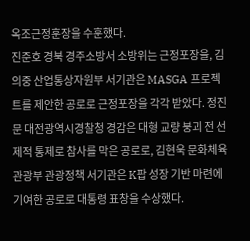옥조근정훈장을 수훈했다.
진준호 경북 경주소방서 소방위는 근정포장을, 김의중 산업통상자원부 서기관은 MASGA 프로젝트를 제안한 공로로 근정포장을 각각 받았다. 정진문 대전광역시경찰청 경감은 대형 교량 붕괴 전 선제적 통제로 참사를 막은 공로로, 김현욱 문화체육관광부 관광정책 서기관은 K팝 성장 기반 마련에 기여한 공로로 대통령 표창을 수상했다.